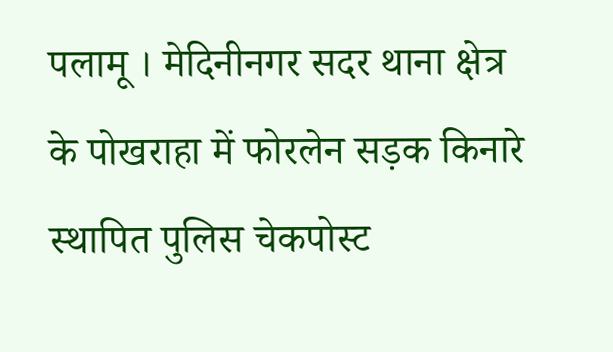पलामू । मेदिनीनगर सदर थाना क्षेत्र के पोखराहा में फोरलेन सड़क किनारे स्थापित पुलिस चेकपोस्ट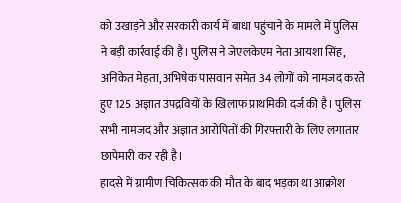को उखाड़ने और सरकारी कार्य में बाधा पहुंचाने के मामले में पुलिस ने बड़ी कार्रवाई की है। पुलिस ने जेएलकेएम नेता आयशा सिंह, अनिकेत मेहता, अभिषेक पासवान समेत 34 लोगों को नामजद करते हुए 125 अज्ञात उपद्रवियों के खिलाफ प्राथमिकी दर्ज की है। पुलिस सभी नामजद और अज्ञात आरोपितों की गिरफ्तारी के लिए लगातार छापेमारी कर रही है।
हादसे में ग्रामीण चिकित्सक की मौत के बाद भड़का था आक्रोश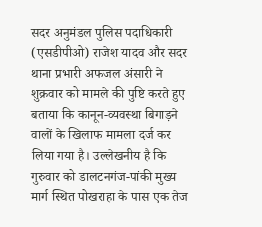सदर अनुमंडल पुलिस पदाधिकारी (एसडीपीओ) राजेश यादव और सदर थाना प्रभारी अफजल अंसारी ने शुक्रवार को मामले की पुष्टि करते हुए बताया कि कानून-व्यवस्था बिगाड़ने वालों के खिलाफ मामला दर्ज कर लिया गया है। उल्लेखनीय है कि गुरुवार को डालटनगंज-पांकी मुख्य मार्ग स्थित पोखराहा के पास एक तेज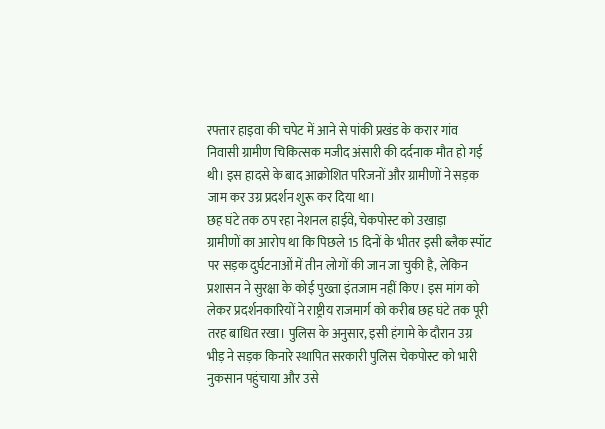रफ्तार हाइवा की चपेट में आने से पांकी प्रखंड के करार गांव निवासी ग्रामीण चिकित्सक मजीद अंसारी की दर्दनाक मौत हो गई थी। इस हादसे के बाद आक्रोशित परिजनों और ग्रामीणों ने सड़क जाम कर उग्र प्रदर्शन शुरू कर दिया था।
छह घंटे तक ठप रहा नेशनल हाईवे, चेकपोस्ट को उखाड़ा
ग्रामीणों का आरोप था कि पिछले 15 दिनों के भीतर इसी ब्लैक स्पॉट पर सड़क दुर्घटनाओं में तीन लोगों की जान जा चुकी है, लेकिन प्रशासन ने सुरक्षा के कोई पुख्ता इंतजाम नहीं किए। इस मांग को लेकर प्रदर्शनकारियों ने राष्ट्रीय राजमार्ग को करीब छह घंटे तक पूरी तरह बाधित रखा। पुलिस के अनुसार, इसी हंगामे के दौरान उग्र भीड़ ने सड़क किनारे स्थापित सरकारी पुलिस चेकपोस्ट को भारी नुकसान पहुंचाया और उसे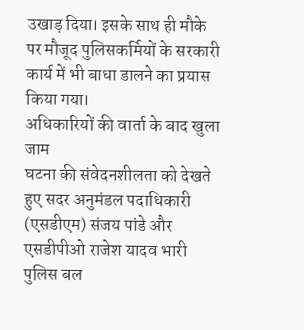उखाड़ दिया। इसके साथ ही मौके पर मौजूद पुलिसकर्मियों के सरकारी कार्य में भी बाधा डालने का प्रयास किया गया।
अधिकारियों की वार्ता के बाद खुला जाम
घटना की संवेदनशीलता को देखते हुए सदर अनुमंडल पदाधिकारी (एसडीएम) संजय पांडे और एसडीपीओ राजेश यादव भारी पुलिस बल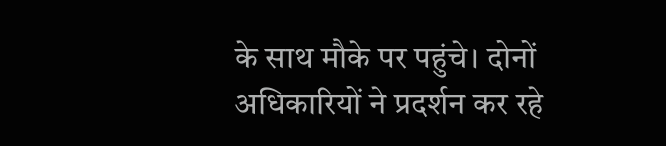के साथ मौके पर पहुंचे। दोनों अधिकारियों ने प्रदर्शन कर रहे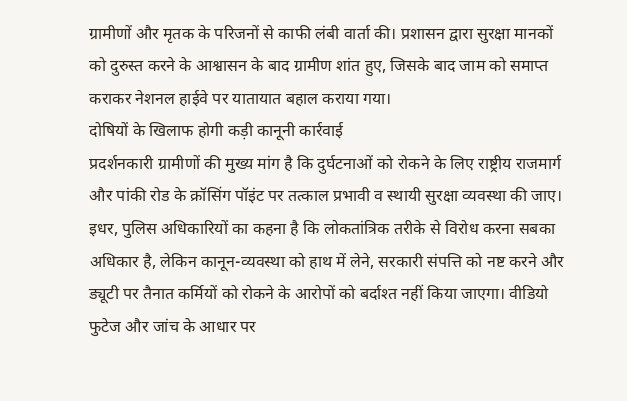ग्रामीणों और मृतक के परिजनों से काफी लंबी वार्ता की। प्रशासन द्वारा सुरक्षा मानकों को दुरुस्त करने के आश्वासन के बाद ग्रामीण शांत हुए, जिसके बाद जाम को समाप्त कराकर नेशनल हाईवे पर यातायात बहाल कराया गया।
दोषियों के खिलाफ होगी कड़ी कानूनी कार्रवाई
प्रदर्शनकारी ग्रामीणों की मुख्य मांग है कि दुर्घटनाओं को रोकने के लिए राष्ट्रीय राजमार्ग और पांकी रोड के क्रॉसिंग पॉइंट पर तत्काल प्रभावी व स्थायी सुरक्षा व्यवस्था की जाए। इधर, पुलिस अधिकारियों का कहना है कि लोकतांत्रिक तरीके से विरोध करना सबका अधिकार है, लेकिन कानून-व्यवस्था को हाथ में लेने, सरकारी संपत्ति को नष्ट करने और ड्यूटी पर तैनात कर्मियों को रोकने के आरोपों को बर्दाश्त नहीं किया जाएगा। वीडियो फुटेज और जांच के आधार पर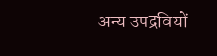अन्य उपद्रवियों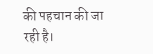की पहचान की जा रही है।